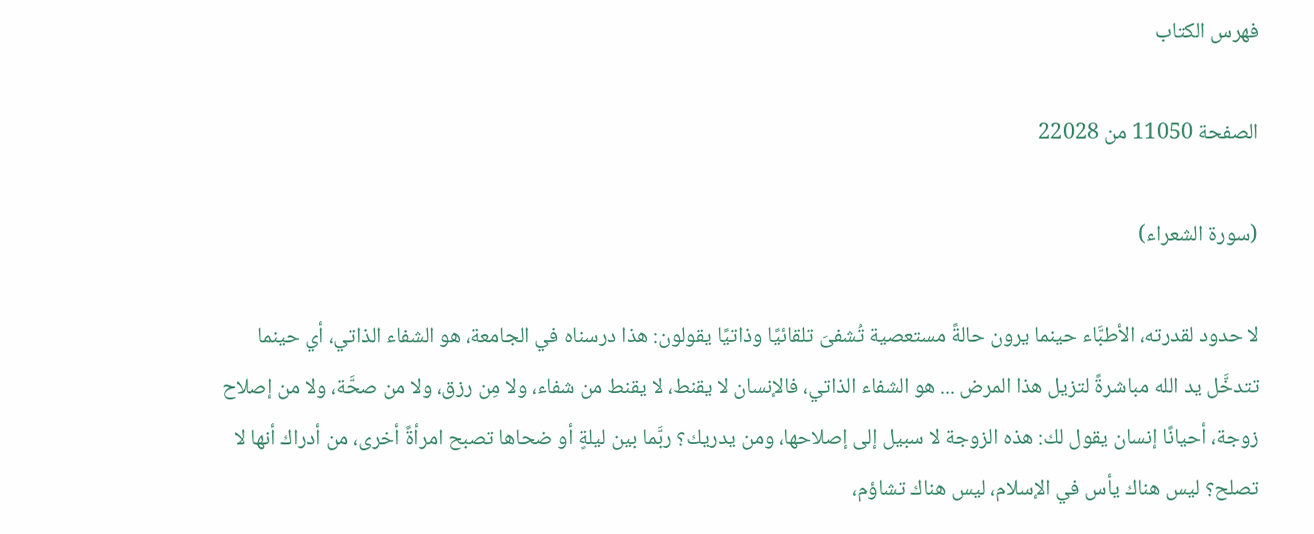فهرس الكتاب

الصفحة 11050 من 22028

(سورة الشعراء)

لا حدود لقدرته، الأطبَّاء حينما يرون حالةً مستعصية تُشفىَ تلقائيًا وذاتيًا يقولون: هذا درسناه في الجامعة، هو الشفاء الذاتي، أي حينما تتدخَّل يد الله مباشرةً لتزيل هذا المرض ... هو الشفاء الذاتي، فالإنسان لا يقنط، لا يقنط من شفاء، ولا مِن رزق، ولا من صحَّة، ولا من إصلاح زوجة، أحيانًا إنسان يقول لك: هذه الزوجة لا سبيل إلى إصلاحها، ومن يدريك؟ ربَّما بين ليلةٍ أو ضحاها تصبح امرأةً أخرى، من أدراك أنها لا تصلح؟ ليس هناك يأس في الإسلام، ليس هناك تشاؤم،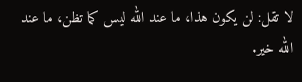لا تقل: لن يكون هذا، ما عند الله ليس كما تظن، ما عند الله خير.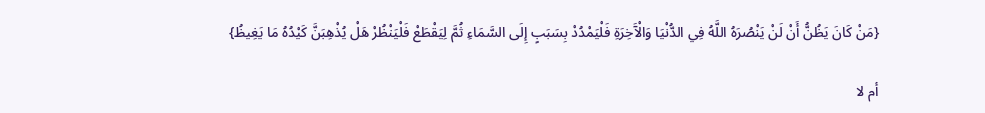{مَنْ كَانَ يَظُنُّ أَنْ لَنْ يَنْصُرَهُ اللَّهُ فِي الدُّنْيَا وَالْآَخِرَةِ فَلْيَمْدُدْ بِسَبَبٍ إِلَى السَّمَاءِ ثُمَّ لِيَقْطَعْ فَلْيَنْظُرْ هَلْ يُذْهِبَنَّ كَيْدُهُ مَا يَغِيظُ}

أم لا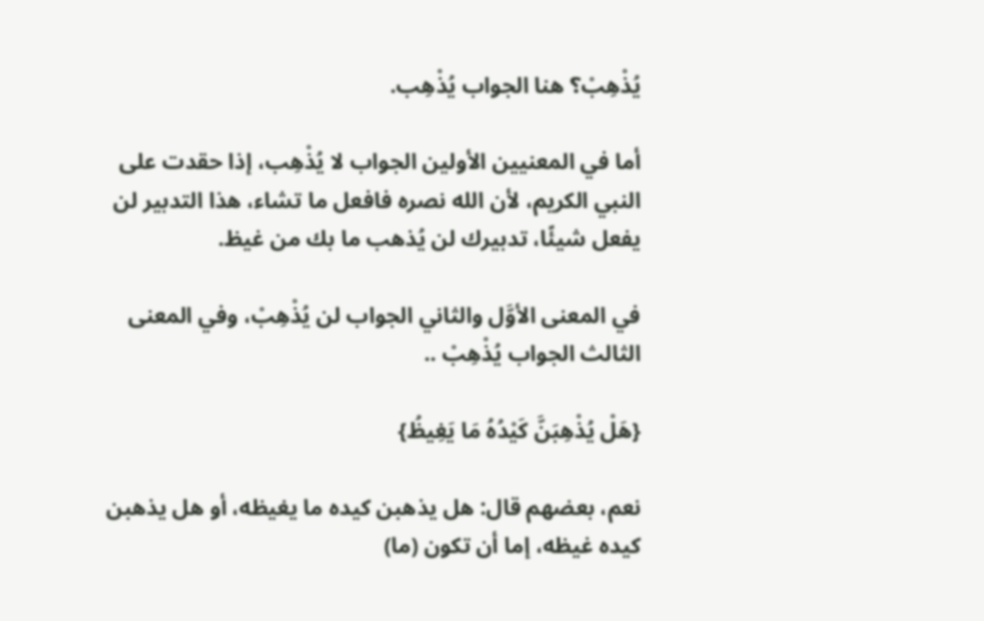يُذْهِبْ؟ هنا الجواب يُذْهِب.

أما في المعنيين الأولين الجواب لا يُذْهِب، إذا حقدت على النبي الكريم، لأن الله نصره فافعل ما تشاء، هذا التدبير لن يفعل شيئًا، تدبيرك لن يُذهب ما بك من غيظ.

في المعنى الأوَّل والثاني الجواب لن يُذْهِبْ، وفي المعنى الثالث الجواب يُذْهِبْ ..

{هَلْ يُذْهِبَنَّ كَيْدُهُ مَا يَغِيظُ}

نعم، بعضهم قال: هل يذهبن كيده ما يغيظه، أو هل يذهبن كيده غيظه، إما أن تكون (ما)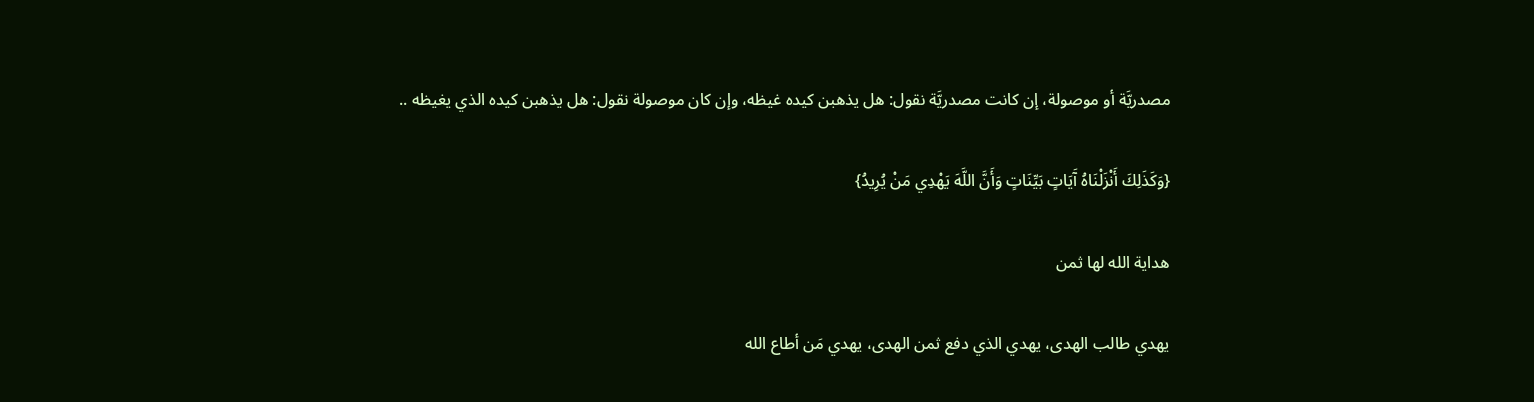مصدريَّة أو موصولة، إن كانت مصدريَّة نقول: هل يذهبن كيده غيظه، وإن كان موصولة نقول: هل يذهبن كيده الذي يغيظه ..

{وَكَذَلِكَ أَنْزَلْنَاهُ آَيَاتٍ بَيِّنَاتٍ وَأَنَّ اللَّهَ يَهْدِي مَنْ يُرِيدُ}

هداية الله لها ثمن

يهدي طالب الهدى، يهدي الذي دفع ثمن الهدى، يهدي مَن أطاع الله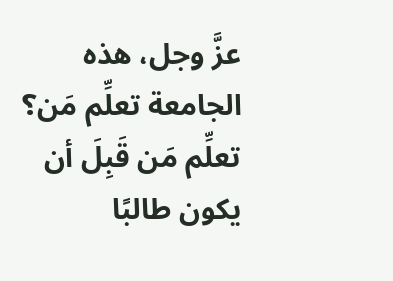عزَّ وجل، هذه الجامعة تعلِّم مَن؟ تعلِّم مَن قَبِلَ أن يكون طالبًا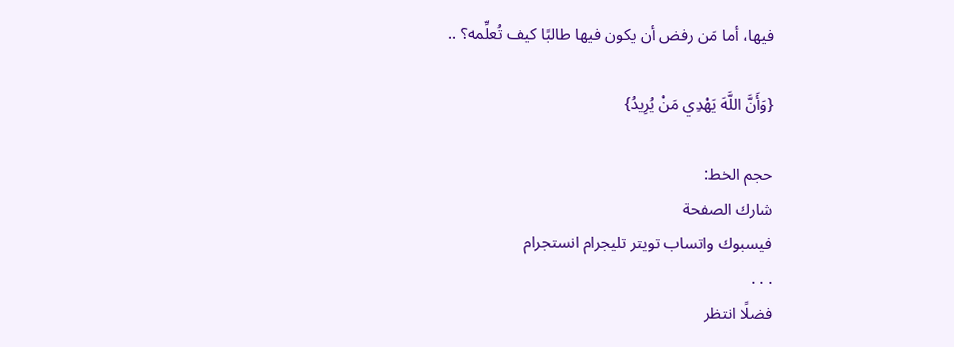فيها، أما مَن رفض أن يكون فيها طالبًا كيف تُعلِّمه؟ ..

{وَأَنَّ اللَّهَ يَهْدِي مَنْ يُرِيدُ}

حجم الخط:
شارك الصفحة
فيسبوك واتساب تويتر تليجرام انستجرام
. . .
فضلًا انتظر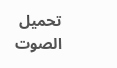تحميل الصوت